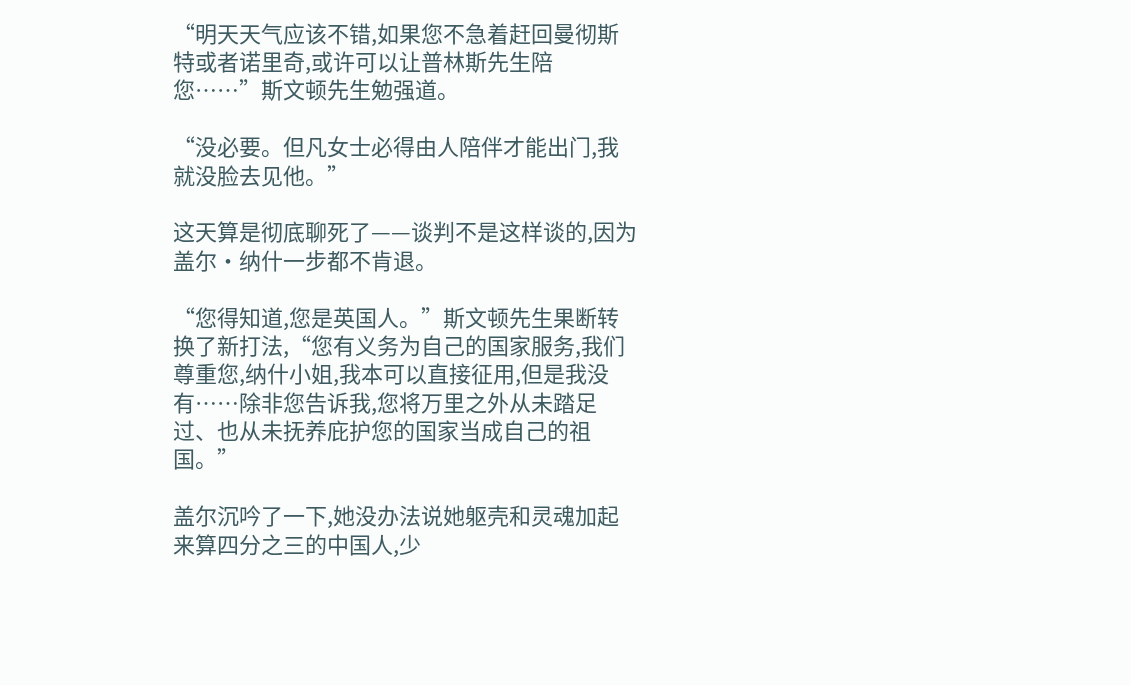“明天天气应该不错,如果您不急着赶回曼彻斯特或者诺里奇,或许可以让普林斯先生陪您……”斯文顿先生勉强道。

“没必要。但凡女士必得由人陪伴才能出门,我就没脸去见他。”

这天算是彻底聊死了——谈判不是这样谈的,因为盖尔·纳什一步都不肯退。

“您得知道,您是英国人。”斯文顿先生果断转换了新打法,“您有义务为自己的国家服务,我们尊重您,纳什小姐,我本可以直接征用,但是我没有……除非您告诉我,您将万里之外从未踏足过、也从未抚养庇护您的国家当成自己的祖国。”

盖尔沉吟了一下,她没办法说她躯壳和灵魂加起来算四分之三的中国人,少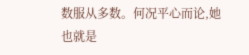数服从多数。何况平心而论,她也就是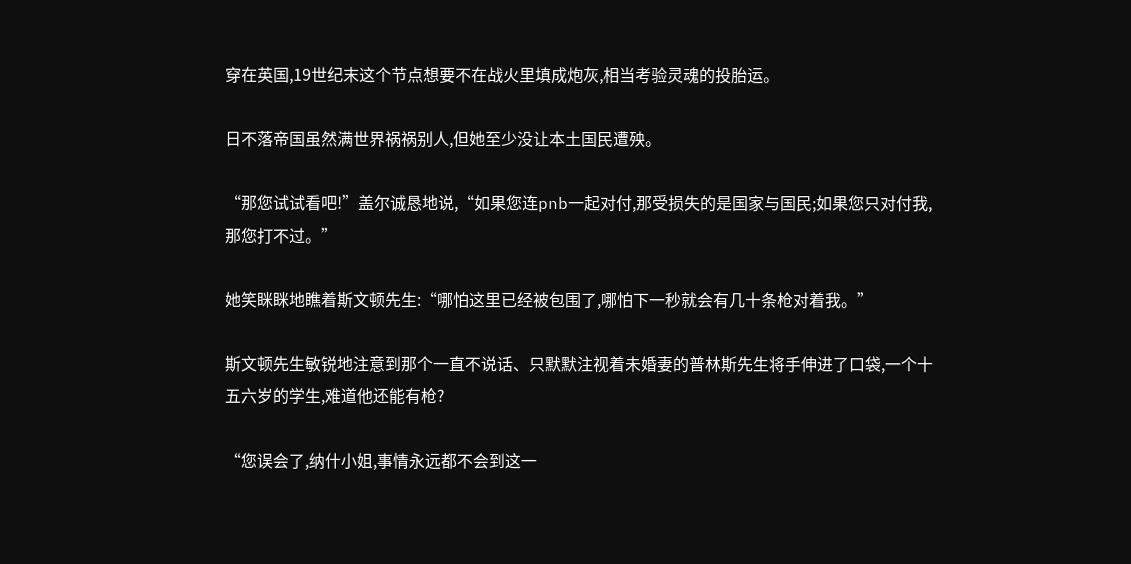穿在英国,19世纪末这个节点想要不在战火里填成炮灰,相当考验灵魂的投胎运。

日不落帝国虽然满世界祸祸别人,但她至少没让本土国民遭殃。

“那您试试看吧!”盖尔诚恳地说,“如果您连pnb一起对付,那受损失的是国家与国民;如果您只对付我,那您打不过。”

她笑眯眯地瞧着斯文顿先生:“哪怕这里已经被包围了,哪怕下一秒就会有几十条枪对着我。”

斯文顿先生敏锐地注意到那个一直不说话、只默默注视着未婚妻的普林斯先生将手伸进了口袋,一个十五六岁的学生,难道他还能有枪?

“您误会了,纳什小姐,事情永远都不会到这一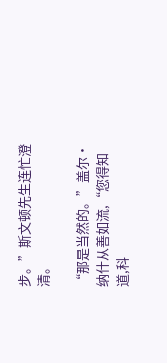步。”斯文顿先生连忙澄清。

“那是当然的。”盖尔·纳什从善如流,“您得知道,科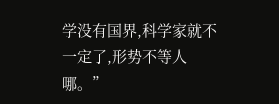学没有国界,科学家就不一定了,形势不等人哪。”